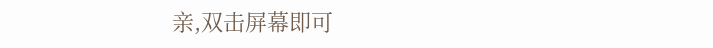亲,双击屏幕即可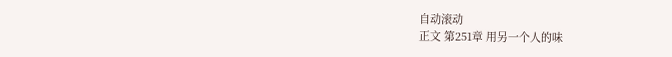自动滚动
正文 第251章 用另一个人的味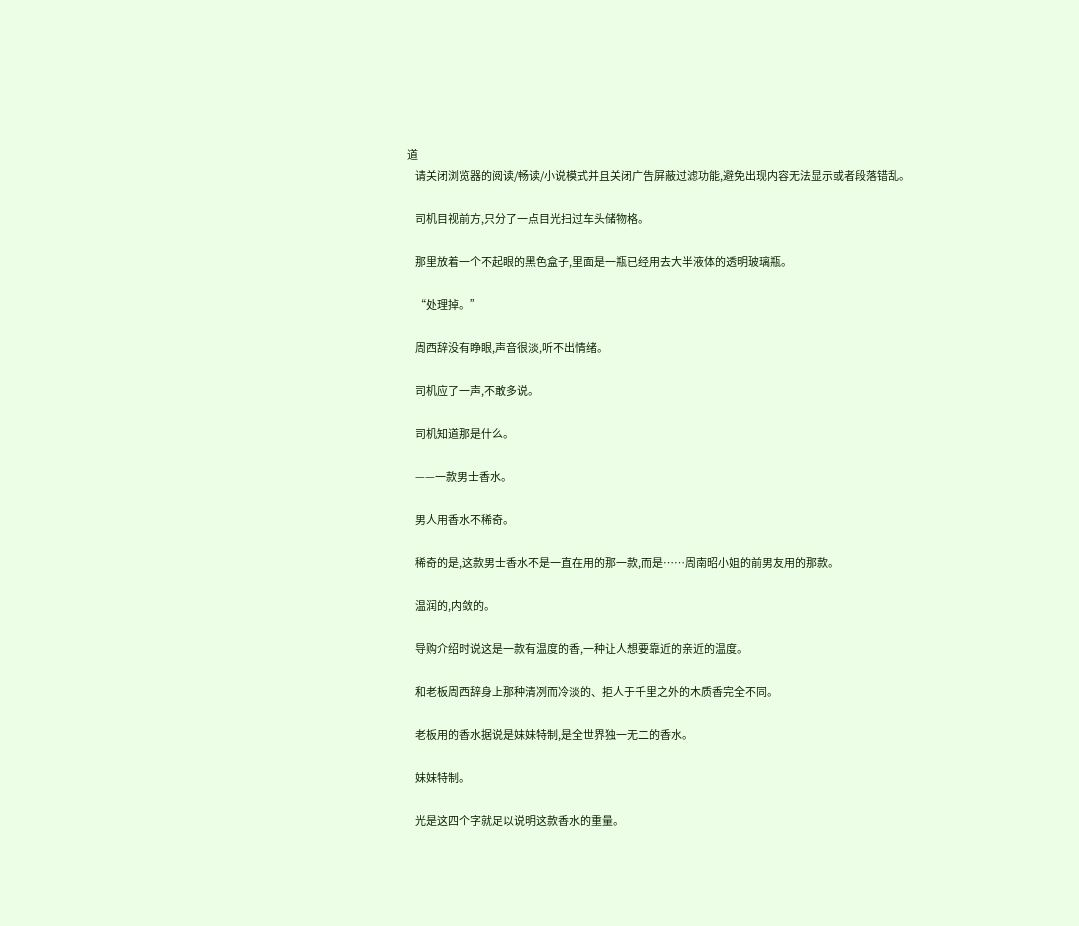道
    请关闭浏览器的阅读/畅读/小说模式并且关闭广告屏蔽过滤功能,避免出现内容无法显示或者段落错乱。

    司机目视前方,只分了一点目光扫过车头储物格。

    那里放着一个不起眼的黑色盒子,里面是一瓶已经用去大半液体的透明玻璃瓶。

    “处理掉。”

    周西辞没有睁眼,声音很淡,听不出情绪。

    司机应了一声,不敢多说。

    司机知道那是什么。

    ——一款男士香水。

    男人用香水不稀奇。

    稀奇的是,这款男士香水不是一直在用的那一款,而是……周南昭小姐的前男友用的那款。

    温润的,内敛的。

    导购介绍时说这是一款有温度的香,一种让人想要靠近的亲近的温度。

    和老板周西辞身上那种清冽而冷淡的、拒人于千里之外的木质香完全不同。

    老板用的香水据说是妹妹特制,是全世界独一无二的香水。

    妹妹特制。

    光是这四个字就足以说明这款香水的重量。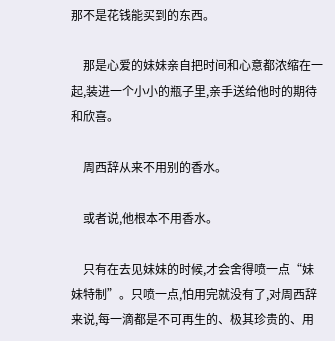那不是花钱能买到的东西。

    那是心爱的妹妹亲自把时间和心意都浓缩在一起,装进一个小小的瓶子里,亲手送给他时的期待和欣喜。

    周西辞从来不用别的香水。

    或者说,他根本不用香水。

    只有在去见妹妹的时候,才会舍得喷一点“妹妹特制”。只喷一点,怕用完就没有了,对周西辞来说,每一滴都是不可再生的、极其珍贵的、用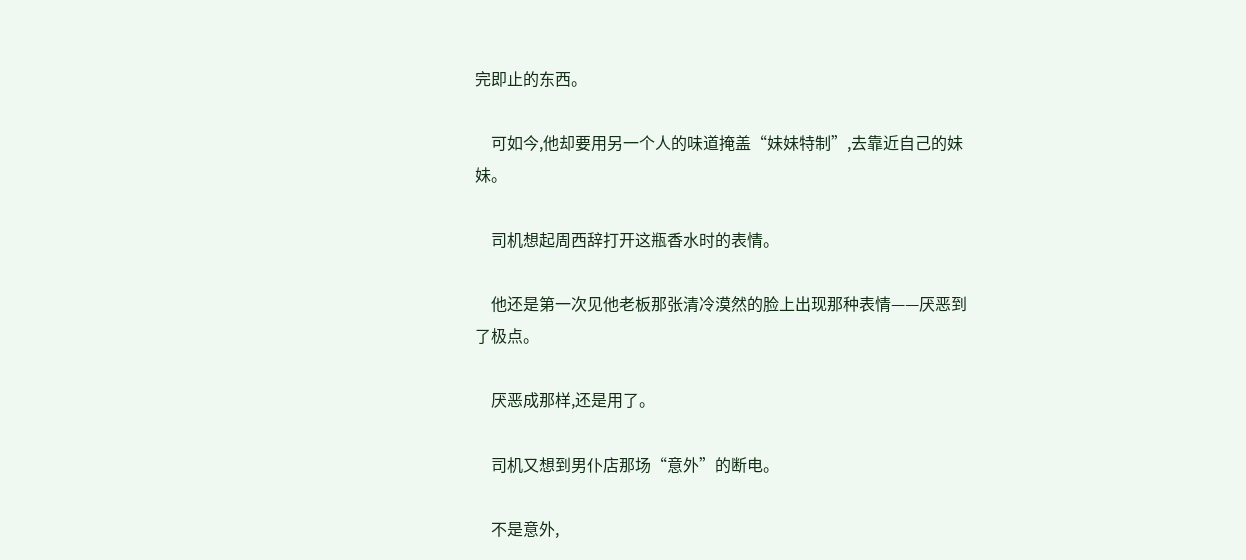完即止的东西。

    可如今,他却要用另一个人的味道掩盖“妹妹特制”,去靠近自己的妹妹。

    司机想起周西辞打开这瓶香水时的表情。

    他还是第一次见他老板那张清冷漠然的脸上出现那种表情——厌恶到了极点。

    厌恶成那样,还是用了。

    司机又想到男仆店那场“意外”的断电。

    不是意外,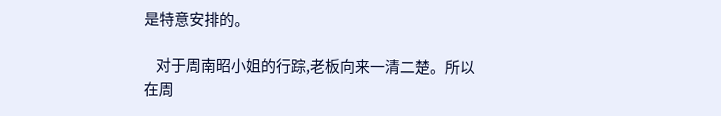是特意安排的。

    对于周南昭小姐的行踪,老板向来一清二楚。所以在周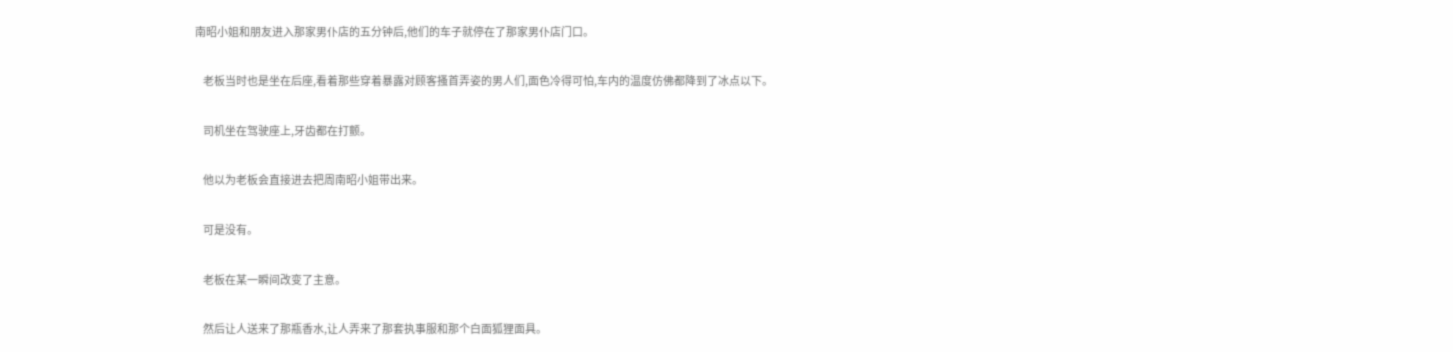南昭小姐和朋友进入那家男仆店的五分钟后,他们的车子就停在了那家男仆店门口。

    老板当时也是坐在后座,看着那些穿着暴露对顾客搔首弄姿的男人们,面色冷得可怕,车内的温度仿佛都降到了冰点以下。

    司机坐在驾驶座上,牙齿都在打颤。

    他以为老板会直接进去把周南昭小姐带出来。

    可是没有。

    老板在某一瞬间改变了主意。

    然后让人送来了那瓶香水,让人弄来了那套执事服和那个白面狐狸面具。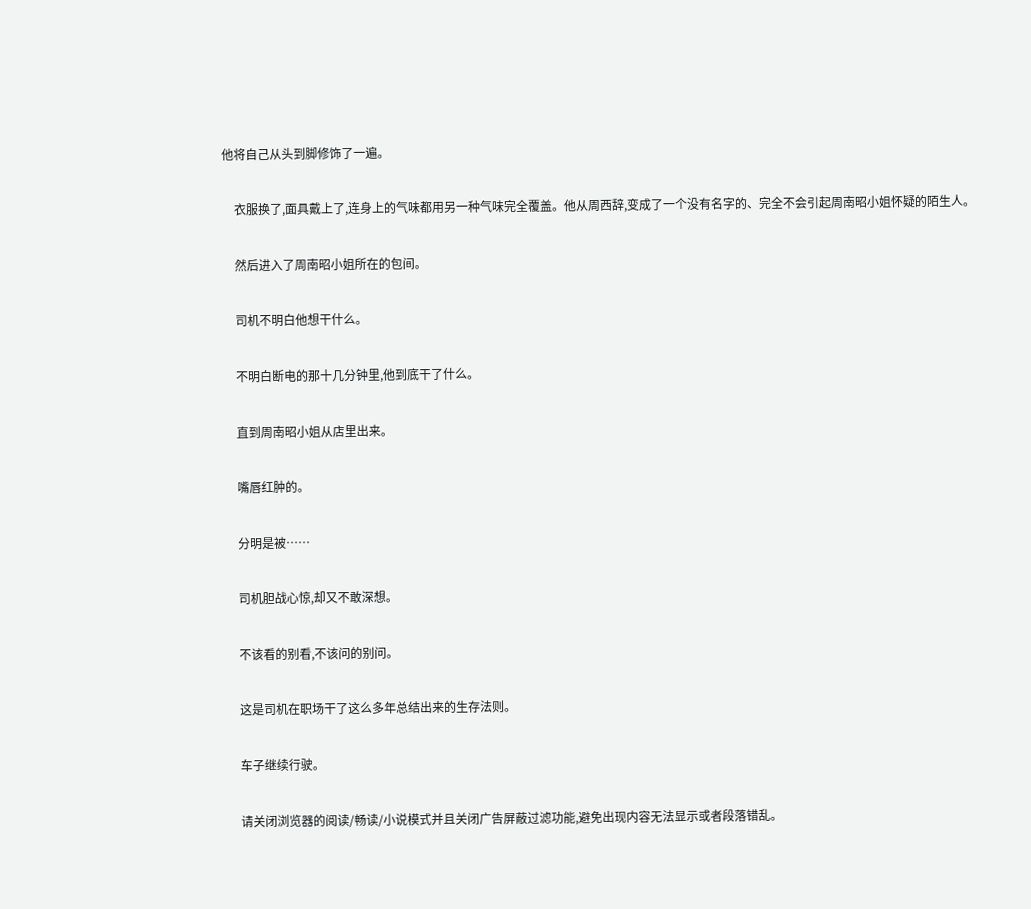他将自己从头到脚修饰了一遍。

    衣服换了,面具戴上了,连身上的气味都用另一种气味完全覆盖。他从周西辞,变成了一个没有名字的、完全不会引起周南昭小姐怀疑的陌生人。

    然后进入了周南昭小姐所在的包间。

    司机不明白他想干什么。

    不明白断电的那十几分钟里,他到底干了什么。

    直到周南昭小姐从店里出来。

    嘴唇红肿的。

    分明是被……

    司机胆战心惊,却又不敢深想。

    不该看的别看,不该问的别问。

    这是司机在职场干了这么多年总结出来的生存法则。

    车子继续行驶。

    请关闭浏览器的阅读/畅读/小说模式并且关闭广告屏蔽过滤功能,避免出现内容无法显示或者段落错乱。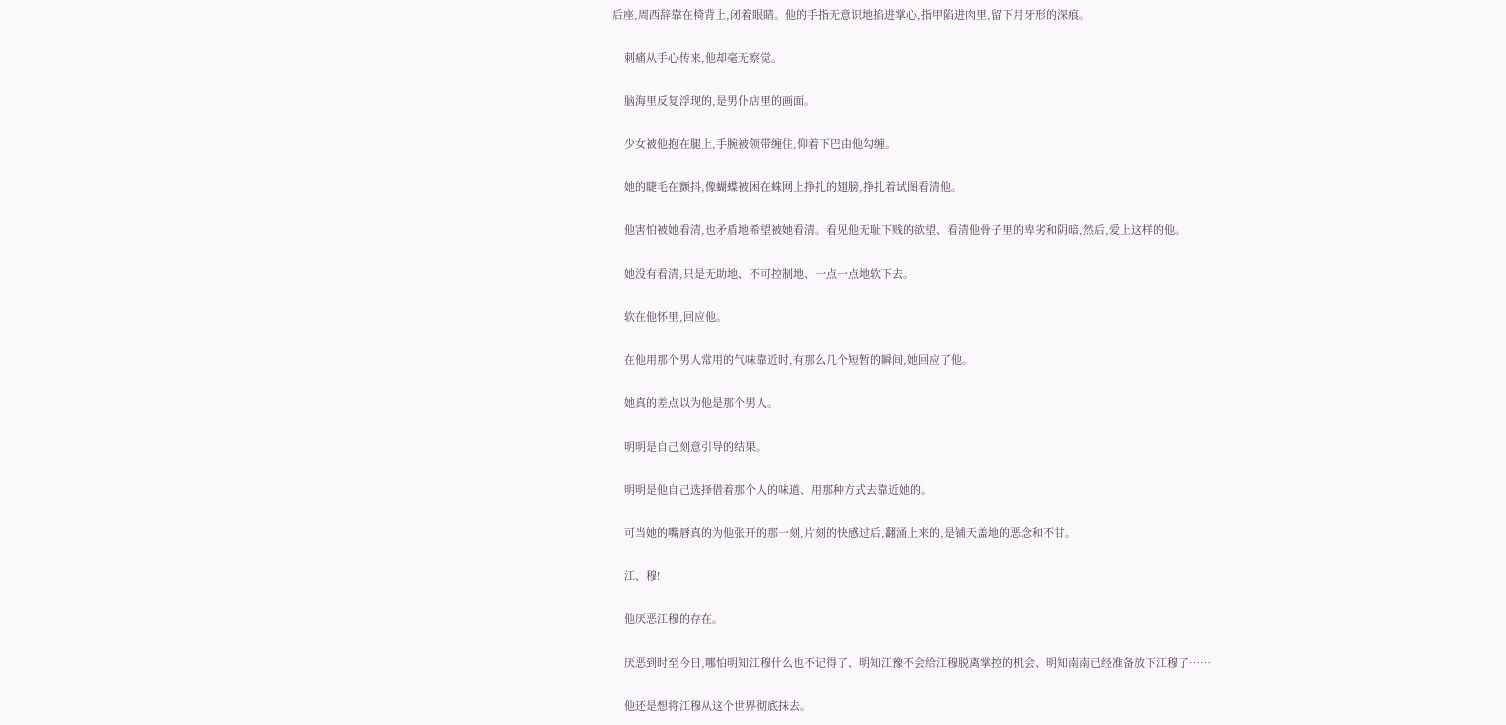后座,周西辞靠在椅背上,闭着眼睛。他的手指无意识地掐进掌心,指甲陷进肉里,留下月牙形的深痕。

    刺痛从手心传来,他却毫无察觉。

    脑海里反复浮现的,是男仆店里的画面。

    少女被他抱在腿上,手腕被领带缠住,仰着下巴由他勾缠。

    她的睫毛在颤抖,像蝴蝶被困在蛛网上挣扎的翅膀,挣扎着试图看清他。

    他害怕被她看清,也矛盾地希望被她看清。看见他无耻下贱的欲望、看清他骨子里的卑劣和阴暗,然后,爱上这样的他。

    她没有看清,只是无助地、不可控制地、一点一点地软下去。

    软在他怀里,回应他。

    在他用那个男人常用的气味靠近时,有那么几个短暂的瞬间,她回应了他。

    她真的差点以为他是那个男人。

    明明是自己刻意引导的结果。

    明明是他自己选择借着那个人的味道、用那种方式去靠近她的。

    可当她的嘴唇真的为他张开的那一刻,片刻的快感过后,翻涌上来的,是铺天盖地的恶念和不甘。

    江、穆!

    他厌恶江穆的存在。

    厌恶到时至今日,哪怕明知江穆什么也不记得了、明知江豫不会给江穆脱离掌控的机会、明知南南已经准备放下江穆了……

    他还是想将江穆从这个世界彻底抹去。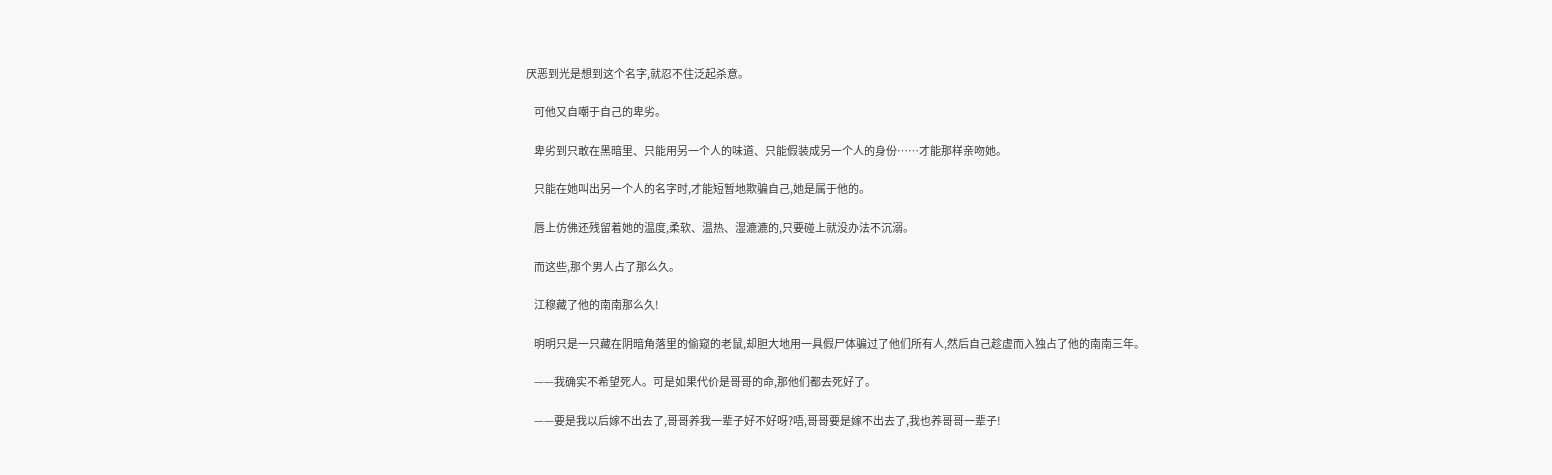厌恶到光是想到这个名字,就忍不住泛起杀意。

    可他又自嘲于自己的卑劣。

    卑劣到只敢在黑暗里、只能用另一个人的味道、只能假装成另一个人的身份……才能那样亲吻她。

    只能在她叫出另一个人的名字时,才能短暂地欺骗自己,她是属于他的。

    唇上仿佛还残留着她的温度,柔软、温热、湿漉漉的,只要碰上就没办法不沉溺。

    而这些,那个男人占了那么久。

    江穆藏了他的南南那么久!

    明明只是一只藏在阴暗角落里的偷窥的老鼠,却胆大地用一具假尸体骗过了他们所有人,然后自己趁虚而入独占了他的南南三年。

    ——我确实不希望死人。可是如果代价是哥哥的命,那他们都去死好了。

    ——要是我以后嫁不出去了,哥哥养我一辈子好不好呀?唔,哥哥要是嫁不出去了,我也养哥哥一辈子!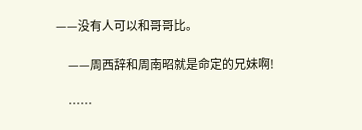——没有人可以和哥哥比。

    ——周西辞和周南昭就是命定的兄妹啊!

    ……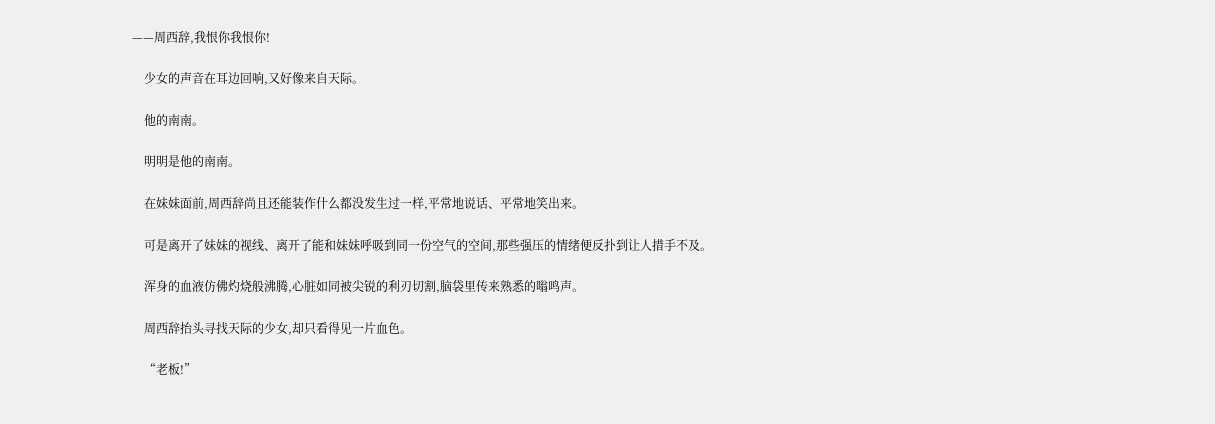——周西辞,我恨你我恨你!

    少女的声音在耳边回响,又好像来自天际。

    他的南南。

    明明是他的南南。

    在妹妹面前,周西辞尚且还能装作什么都没发生过一样,平常地说话、平常地笑出来。

    可是离开了妹妹的视线、离开了能和妹妹呼吸到同一份空气的空间,那些强压的情绪便反扑到让人措手不及。

    浑身的血液仿佛灼烧般沸腾,心脏如同被尖锐的利刃切割,脑袋里传来熟悉的嗡鸣声。

    周西辞抬头寻找天际的少女,却只看得见一片血色。

    “老板!”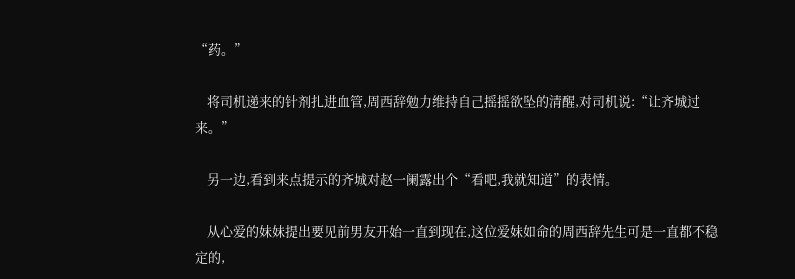“药。”

    将司机递来的针剂扎进血管,周西辞勉力维持自己摇摇欲坠的清醒,对司机说:“让齐城过来。”

    另一边,看到来点提示的齐城对赵一阑露出个“看吧,我就知道”的表情。

    从心爱的妹妹提出要见前男友开始一直到现在,这位爱妹如命的周西辞先生可是一直都不稳定的,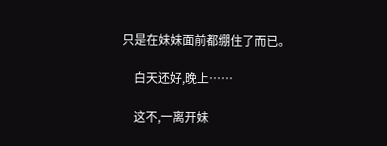只是在妹妹面前都绷住了而已。

    白天还好,晚上……

    这不,一离开妹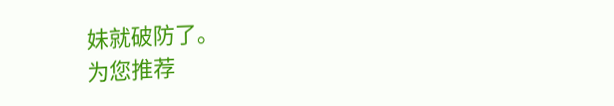妹就破防了。
为您推荐